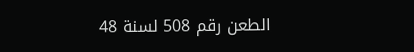الطعن رقم 508 لسنة 48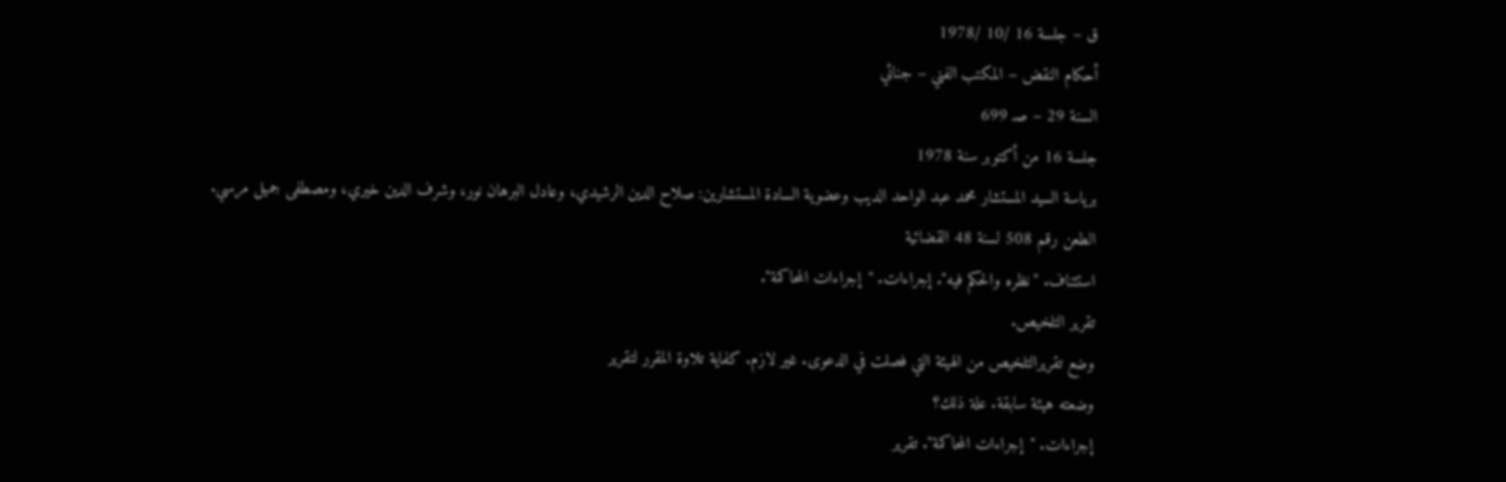ق – جلسة 16 /10 /1978
أحكام النقض – المكتب الفني – جنائي
السنة 29 – صـ 699
جلسة 16 من أكتوبر سنة 1978
برياسة السيد المستشار محمد عبد الواحد الديب وعضوية السادة المستشارين: صلاح الدين الرشيدي، وعادل البرهان نور، وشرف الدين خيري، ومصطفى جميل مرسي.
الطعن رقم 508 لسنة 48 القضائية
استئناف. "نظره والحكم فيه". إجراءات. "إجراءات المحاكمة".
تقرير التلخيص.
وضع تقريرالتلخيص من الهيئة التي فصلت في الدعوى. غير لازم. كفاية تلاوة المقرر لتقرير
وضعته هيئة سابقة. علة ذلك؟
إجراءات. "إجراءات المحاكمة". تقرير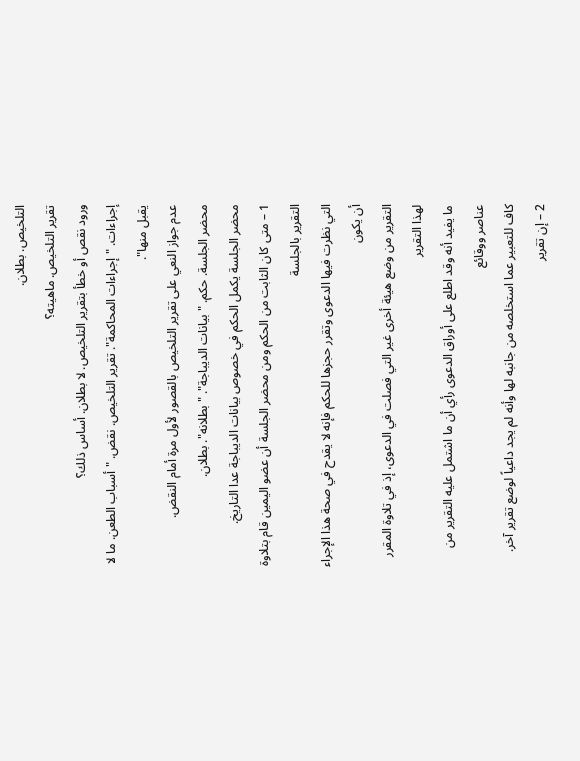التلخيص. بطلان.
تقرير التلخيص. ماهيته؟
ورود نقص أو خطأ بتقرير التلخيص. لا بطلان. أساس ذلك؟
إجراءات. "إجراءات المحاكمة". تقرير التلخيص. نقض. "أسباب الطعن. ما لا يقبل منها".
عدم جواز النعي على تقرير التلخيص بالقصور لأول مرة أمام النقض.
محضر الجلسة. حكم. "بيانات الديباجة". "بطلانه". بطلان.
محضر الجلسة يكمل الحكم في خصوص بيانات الديباجة عدا التاريخ.
1 – متى كان الثابت من الحكم ومن محضر الجلسة أن عضو اليمين قام بتلاوة التقرير بالجلسة
التي نظرت فيها الدعوى وتقرر حجزها للحكم فإنه لا يقدح في صحة هذا الإجراء أن يكون
التقرير من وضع هيئة أخرى غير التي فصلت في الدعوى، إذ في تلاوة المقرر لهذا التقرير
ما يفيد أنه وقد اطلع على أوراق الدعوى رأي أن ما اشتمل عليه التقرير من عناصر ووقائع
كاف للتعبير عما استخلصه من جانبه لها وأنه لم يجد داعياً لوضع تقرير آخر.
2 – إن تقرير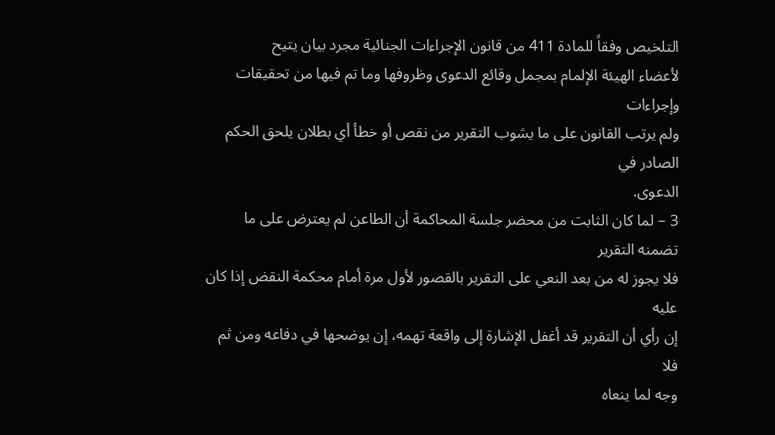التلخيص وفقاً للمادة 411 من قانون الإجراءات الجنائية مجرد بيان يتيح
لأعضاء الهيئة الإلمام بمجمل وقائع الدعوى وظروفها وما تم فيها من تحقيقات وإجراءات
ولم يرتب القانون على ما يشوب التقرير من نقص أو خطأ أي بطلان يلحق الحكم الصادر في
الدعوى.
3 – لما كان الثابت من محضر جلسة المحاكمة أن الطاعن لم يعترض على ما تضمنه التقرير
فلا يجوز له من بعد النعي على التقرير بالقصور لأول مرة أمام محكمة النقض إذا كان عليه
إن رأي أن التقرير قد أغفل الإشارة إلى واقعة تهمه، إن يوضحها في دفاعه ومن ثم فلا
وجه لما ينعاه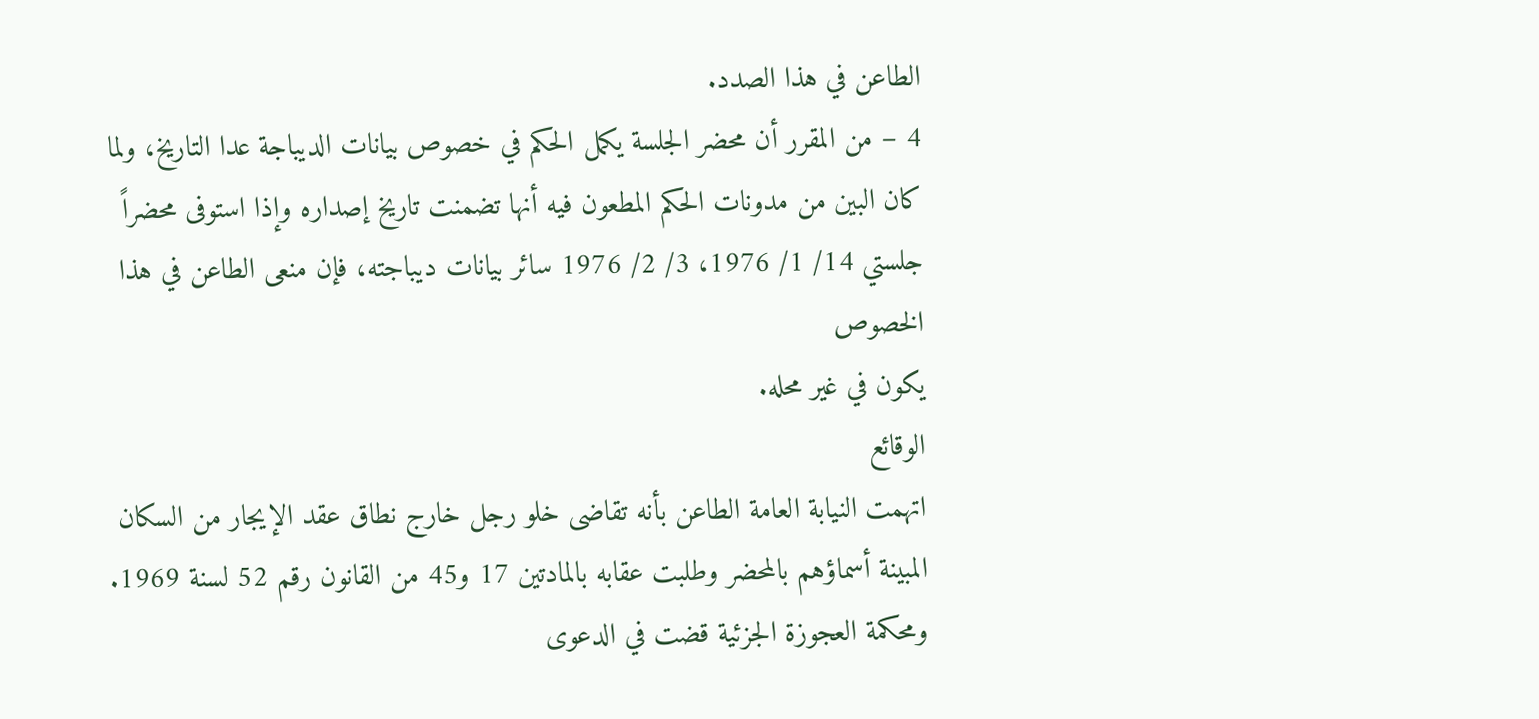الطاعن في هذا الصدد.
4 – من المقرر أن محضر الجلسة يكمل الحكم في خصوص بيانات الديباجة عدا التاريخ، ولما
كان البين من مدونات الحكم المطعون فيه أنها تضمنت تاريخ إصداره وإذا استوفى محضراً
جلستي 14/ 1/ 1976، 3/ 2/ 1976 سائر بيانات ديباجته، فإن منعى الطاعن في هذا الخصوص
يكون في غير محله.
الوقائع
اتهمت النيابة العامة الطاعن بأنه تقاضى خلو رجل خارج نطاق عقد الإيجار من السكان المبينة أسماؤهم بالمحضر وطلبت عقابه بالمادتين 17 و45 من القانون رقم 52 لسنة 1969. ومحكمة العجوزة الجزئية قضت في الدعوى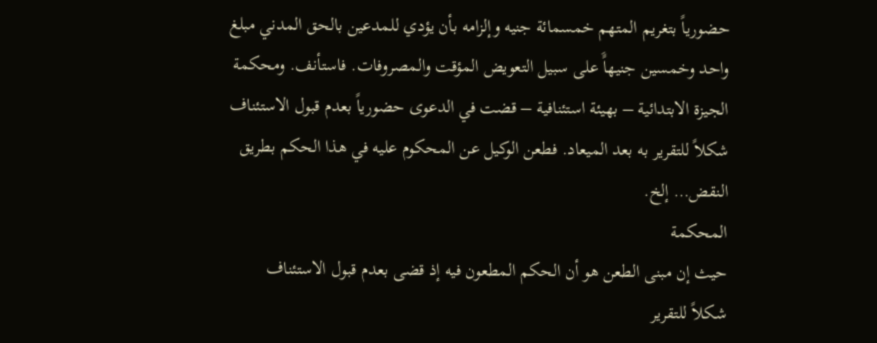حضورياً بتغريم المتهم خمسمائة جنيه وإلزامه بأن يؤدي للمدعين بالحق المدني مبلغ واحد وخمسين جنيهاًَ على سبيل التعويض المؤقت والمصروفات. فاستأنف. ومحكمة الجيزة الابتدائية – بهيئة استئنافية – قضت في الدعوى حضورياً بعدم قبول الاستئناف شكلاً للتقرير به بعد الميعاد. فطعن الوكيل عن المحكوم عليه في هذا الحكم بطريق النقض… إلخ.
المحكمة
حيث إن مبنى الطعن هو أن الحكم المطعون فيه إذ قضى بعدم قبول الاستئناف
شكلاً للتقرير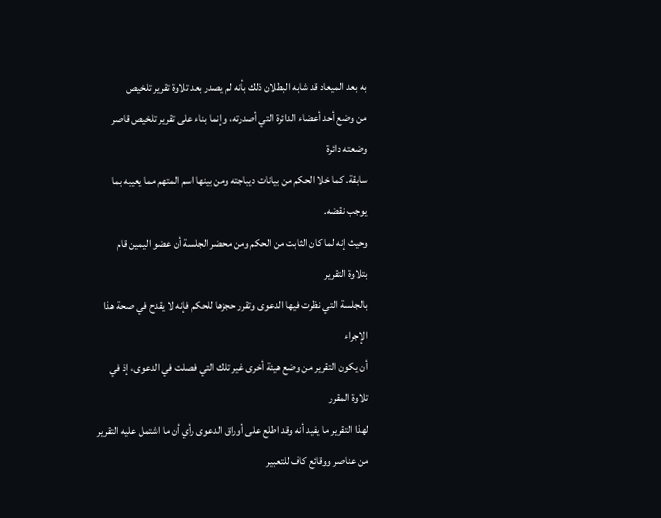به بعد الميعاد قد شابه البطلان ذلك بأنه لم يصدر بعد تلاوة تقرير تلخيص
من وضع أحد أعضاء الدائرة التي أصدرته، وإنما بناء على تقرير تلخيص قاصر وضعته دائرة
سابقة. كما خلا الحكم من بيانات ديباجته ومن بينها اسم المتهم مما يعيبه بما يوجب نقضه.
وحيث إنه لما كان الثابت من الحكم ومن محضر الجلسة أن عضو اليمين قام بتلاوة التقرير
بالجلسة التي نظرت فيها الدعوى وتقرر حجزها للحكم فإنه لا يقدح في صحة هذا الإجراء
أن يكون التقرير من وضع هيئة أخرى غير تلك التي فصلت في الدعوى، إذ في تلاوة المقرر
لهذا التقرير ما يفيد أنه وقد اطلع على أوراق الدعوى رأي أن ما اشتمل عليه التقرير
من عناصر ووقائع كاف للتعبير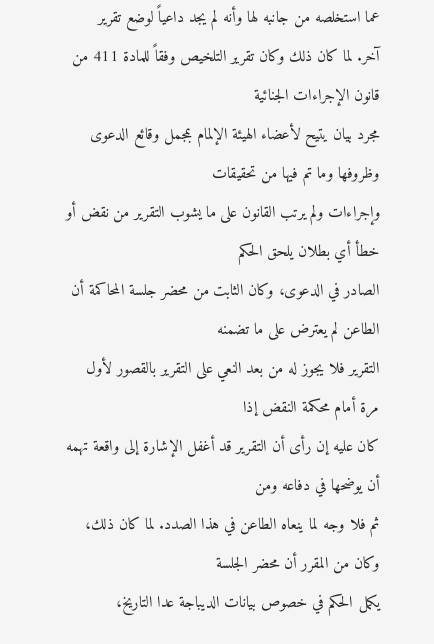عما استخلصه من جانبه لها وأنه لم يجد داعياً لوضع تقرير
آخر. لما كان ذلك وكان تقرير التلخيص وفقاً للمادة 411 من قانون الإجراءات الجنائية
مجرد بيان يتيح لأعضاء الهيئة الإلمام بمجمل وقائع الدعوى وظروفها وما تم فيها من تحقيقات
وإجراءات ولم يرتب القانون على ما يشوب التقرير من نقض أو خطأ أي بطلان يلحق الحكم
الصادر في الدعوى، وكان الثابت من محضر جلسة المحاكمة أن الطاعن لم يعترض على ما تضمنه
التقرير فلا يجوز له من بعد النعي على التقرير بالقصور لأول مرة أمام محكمة النقض إذا
كان عليه إن رأى أن التقرير قد أغفل الإشارة إلى واقعة تهمه أن يوضحها في دفاعه ومن
ثم فلا وجه لما ينعاه الطاعن في هذا الصدد. لما كان ذلك، وكان من المقرر أن محضر الجلسة
يكمل الحكم في خصوص بيانات الديباجة عدا التاريخ،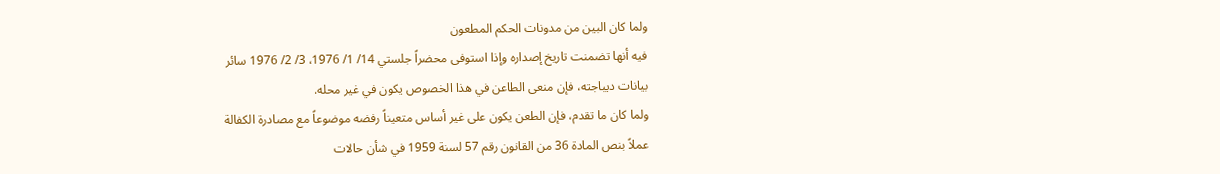ولما كان البين من مدونات الحكم المطعون
فيه أنها تضمنت تاريخ إصداره وإذا استوفى محضراً جلستي 14/ 1/ 1976، 3/ 2/ 1976 سائر
بيانات ديباجته، فإن منعى الطاعن في هذا الخصوص يكون في غير محله.
ولما كان ما تقدم، فإن الطعن يكون على غير أساس متعيناً رفضه موضوعاً مع مصادرة الكفالة
عملاً بنص المادة 36 من القانون رقم 57 لسنة 1959 في شأن حالات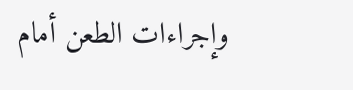وإجراءات الطعن أمام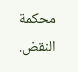محكمة النقض.